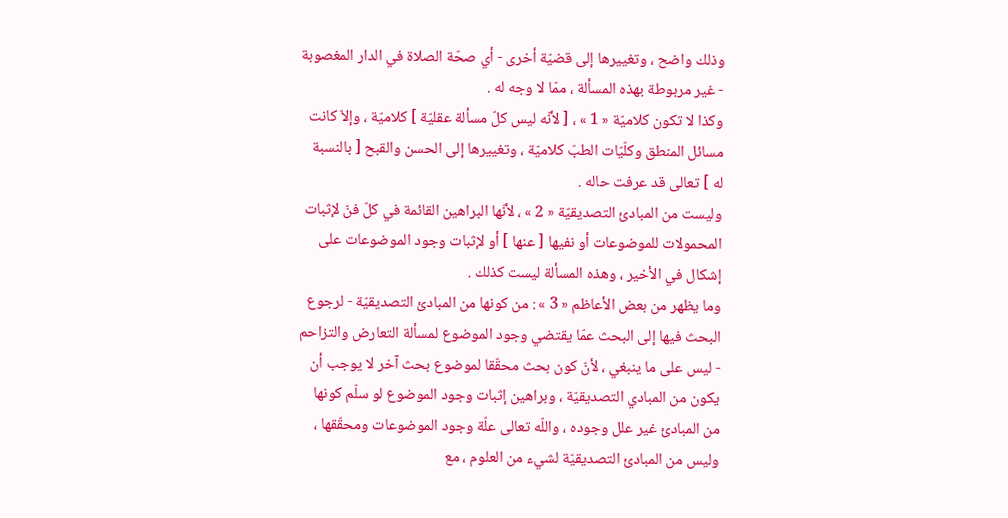وذلك واضح ، وتغييرها إلى قضيّة أخرى - أي صحّة الصلاة في الدار المغصوبة - غير مربوطة بهذه المسألة ، ممّا لا وجه له .
وكذا لا تكون كلاميّة « 1 » ، [ لأنّه ليس كلّ مسألة عقليّة ] كلاميّة ، وإلاّ كانت مسائل المنطق وكلّيّات الطبّ كلاميّة ، وتغييرها إلى الحسن والقبح [ بالنسبة له ] تعالى قد عرفت حاله .
وليست من المبادئ التصديقيّة « 2 » ، لأنّها البراهين القائمة في كلّ فنّ لإثبات المحمولات للموضوعات أو نفيها [ عنها ] أو لإثبات وجود الموضوعات على إشكال في الأخير ، وهذه المسألة ليست كذلك .
وما يظهر من بعض الأعاظم « 3 » : من كونها من المبادئ التصديقيّة - لرجوع البحث فيها إلى البحث عمّا يقتضي وجود الموضوع لمسألة التعارض والتزاحم - ليس على ما ينبغي ، لأنّ كون بحث محقّقا لموضوع بحث آخر لا يوجب أن يكون من المبادي التصديقيّة ، وبراهين إثبات وجود الموضوع لو سلّم كونها من المبادئ غير علل وجوده ، واللّه تعالى علّة وجود الموضوعات ومحقّقها ، وليس من المبادئ التصديقيّة لشيء من العلوم ، مع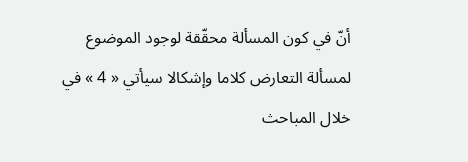أنّ في كون المسألة محقّقة لوجود الموضوع لمسألة التعارض كلاما وإشكالا سيأتي « 4 » في خلال المباحث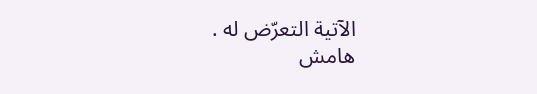الآتية التعرّض له .
هامش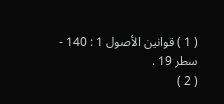( 1 ) قوانين الأصول 1 : 140 - سطر 19 .
( 2 )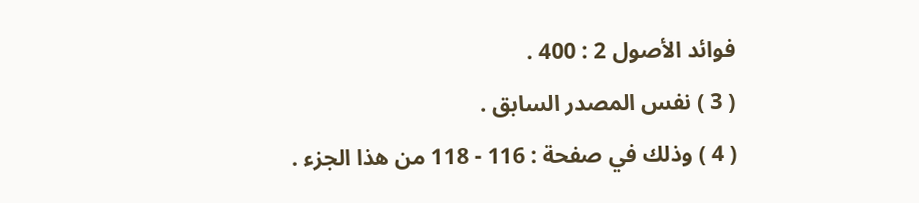فوائد الأصول 2 : 400 .
( 3 ) نفس المصدر السابق .
( 4 ) وذلك في صفحة : 116 - 118 من هذا الجزء .